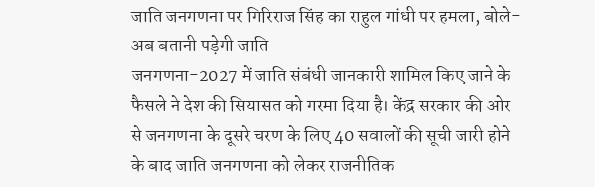जाति जनगणना पर गिरिराज सिंह का राहुल गांधी पर हमला, बोले- अब बतानी पड़ेगी जाति
जनगणना-2027 में जाति संबंधी जानकारी शामिल किए जाने के फैसले ने देश की सियासत को गरमा दिया है। केंद्र सरकार की ओर से जनगणना के दूसरे चरण के लिए 40 सवालों की सूची जारी होने के बाद जाति जनगणना को लेकर राजनीतिक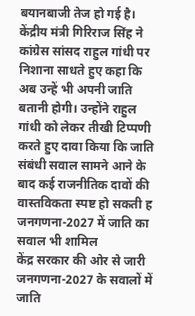बयानबाजी तेज हो गई है। केंद्रीय मंत्री गिरिराज सिंह ने कांग्रेस सांसद राहुल गांधी पर निशाना साधते हुए कहा कि अब उन्हें भी अपनी जाति बतानी होगी। उन्होंने राहुल गांधी को लेकर तीखी टिप्पणी करते हुए दावा किया कि जाति संबंधी सवाल सामने आने के बाद कई राजनीतिक दावों की वास्तविकता स्पष्ट हो सकती ह
जनगणना-2027 में जाति का सवाल भी शामिल
केंद्र सरकार की ओर से जारी जनगणना-2027 के सवालों में जाति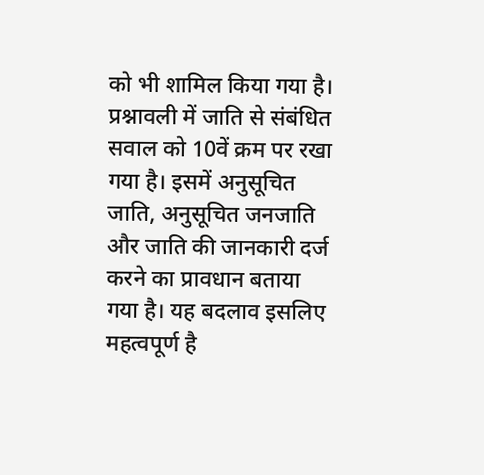को भी शामिल किया गया है। प्रश्नावली में जाति से संबंधित सवाल को 10वें क्रम पर रखा गया है। इसमें अनुसूचित जाति, अनुसूचित जनजाति और जाति की जानकारी दर्ज करने का प्रावधान बताया गया है। यह बदलाव इसलिए महत्वपूर्ण है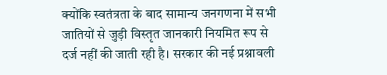क्योंकि स्वतंत्रता के बाद सामान्य जनगणना में सभी जातियों से जुड़ी विस्तृत जानकारी नियमित रूप से दर्ज नहीं की जाती रही है। सरकार की नई प्रश्नावली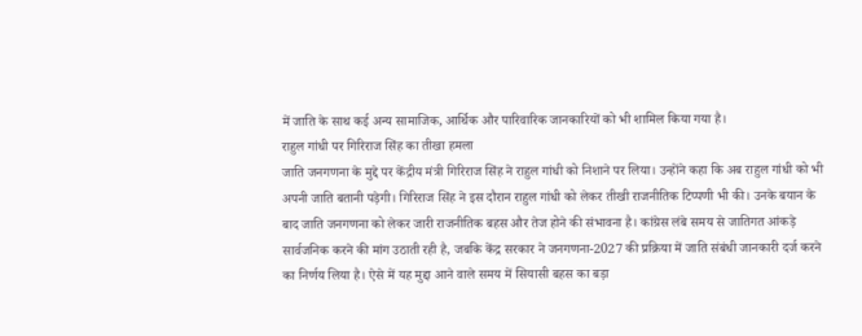में जाति के साथ कई अन्य सामाजिक, आर्थिक और पारिवारिक जानकारियों को भी शामिल किया गया है।
राहुल गांधी पर गिरिराज सिंह का तीखा हमला
जाति जनगणना के मुद्दे पर केंद्रीय मंत्री गिरिराज सिंह ने राहुल गांधी को निशाने पर लिया। उन्होंने कहा कि अब राहुल गांधी को भी अपनी जाति बतानी पड़ेगी। गिरिराज सिंह ने इस दौरान राहुल गांधी को लेकर तीखी राजनीतिक टिप्पणी भी की। उनके बयान के बाद जाति जनगणना को लेकर जारी राजनीतिक बहस और तेज होने की संभावना है। कांग्रेस लंबे समय से जातिगत आंकड़े सार्वजनिक करने की मांग उठाती रही है, जबकि केंद्र सरकार ने जनगणना-2027 की प्रक्रिया में जाति संबंधी जानकारी दर्ज करने का निर्णय लिया है। ऐसे में यह मुद्दा आने वाले समय में सियासी बहस का बड़ा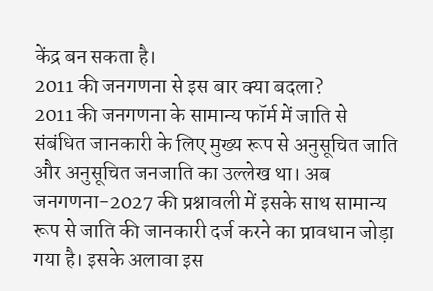केंद्र बन सकता है।
2011 की जनगणना से इस बार क्या बदला?
2011 की जनगणना के सामान्य फॉर्म में जाति से संबंधित जानकारी के लिए मुख्य रूप से अनुसूचित जाति और अनुसूचित जनजाति का उल्लेख था। अब जनगणना-2027 की प्रश्नावली में इसके साथ सामान्य रूप से जाति की जानकारी दर्ज करने का प्रावधान जोड़ा गया है। इसके अलावा इस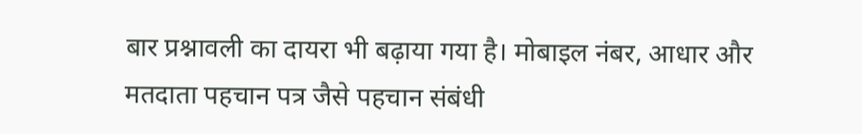बार प्रश्नावली का दायरा भी बढ़ाया गया है। मोबाइल नंबर, आधार और मतदाता पहचान पत्र जैसे पहचान संबंधी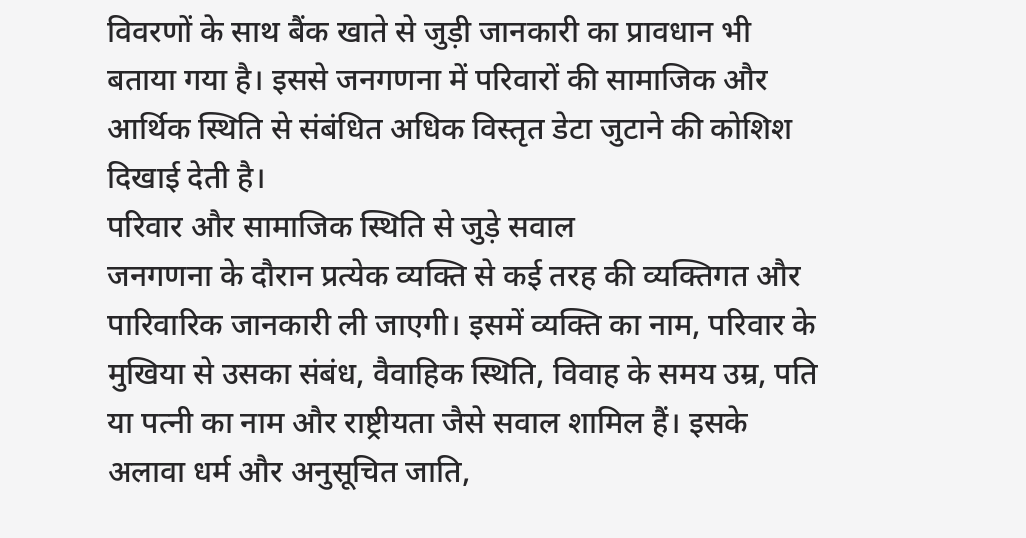विवरणों के साथ बैंक खाते से जुड़ी जानकारी का प्रावधान भी बताया गया है। इससे जनगणना में परिवारों की सामाजिक और आर्थिक स्थिति से संबंधित अधिक विस्तृत डेटा जुटाने की कोशिश दिखाई देती है।
परिवार और सामाजिक स्थिति से जुड़े सवाल
जनगणना के दौरान प्रत्येक व्यक्ति से कई तरह की व्यक्तिगत और पारिवारिक जानकारी ली जाएगी। इसमें व्यक्ति का नाम, परिवार के मुखिया से उसका संबंध, वैवाहिक स्थिति, विवाह के समय उम्र, पति या पत्नी का नाम और राष्ट्रीयता जैसे सवाल शामिल हैं। इसके अलावा धर्म और अनुसूचित जाति,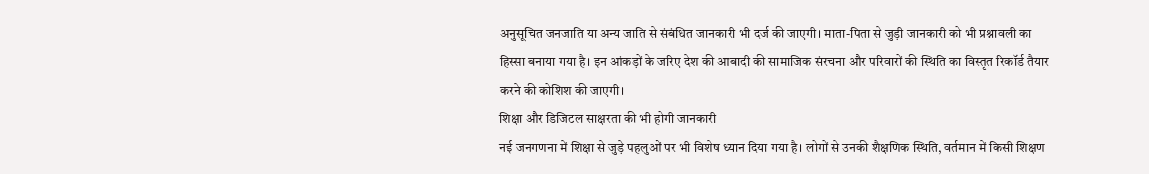अनुसूचित जनजाति या अन्य जाति से संबंधित जानकारी भी दर्ज की जाएगी। माता-पिता से जुड़ी जानकारी को भी प्रश्नावली का हिस्सा बनाया गया है। इन आंकड़ों के जरिए देश की आबादी की सामाजिक संरचना और परिवारों की स्थिति का विस्तृत रिकॉर्ड तैयार करने की कोशिश की जाएगी।
शिक्षा और डिजिटल साक्षरता की भी होगी जानकारी
नई जनगणना में शिक्षा से जुड़े पहलुओं पर भी विशेष ध्यान दिया गया है। लोगों से उनकी शैक्षणिक स्थिति, वर्तमान में किसी शिक्षण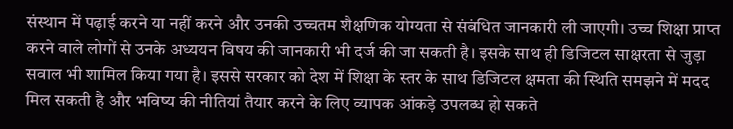संस्थान में पढ़ाई करने या नहीं करने और उनकी उच्चतम शैक्षणिक योग्यता से संबंधित जानकारी ली जाएगी। उच्च शिक्षा प्राप्त करने वाले लोगों से उनके अध्ययन विषय की जानकारी भी दर्ज की जा सकती है। इसके साथ ही डिजिटल साक्षरता से जुड़ा सवाल भी शामिल किया गया है। इससे सरकार को देश में शिक्षा के स्तर के साथ डिजिटल क्षमता की स्थिति समझने में मदद मिल सकती है और भविष्य की नीतियां तैयार करने के लिए व्यापक आंकड़े उपलब्ध हो सकते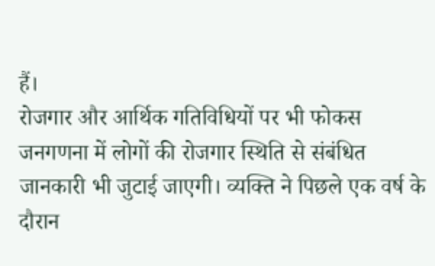हैं।
रोजगार और आर्थिक गतिविधियों पर भी फोकस
जनगणना में लोगों की रोजगार स्थिति से संबंधित जानकारी भी जुटाई जाएगी। व्यक्ति ने पिछले एक वर्ष के दौरान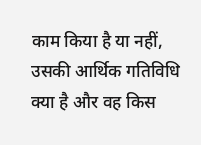काम किया है या नहीं, उसकी आर्थिक गतिविधि क्या है और वह किस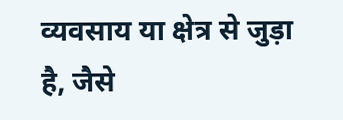व्यवसाय या क्षेत्र से जुड़ा है, जैसे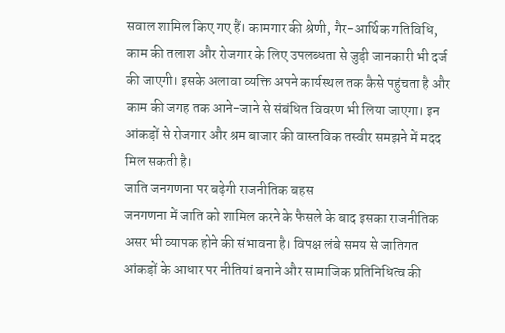सवाल शामिल किए गए हैं। कामगार की श्रेणी, गैर-आर्थिक गतिविधि, काम की तलाश और रोजगार के लिए उपलब्धता से जुड़ी जानकारी भी दर्ज की जाएगी। इसके अलावा व्यक्ति अपने कार्यस्थल तक कैसे पहुंचता है और काम की जगह तक आने-जाने से संबंधित विवरण भी लिया जाएगा। इन आंकड़ों से रोजगार और श्रम बाजार की वास्तविक तस्वीर समझने में मदद मिल सकती है।
जाति जनगणना पर बढ़ेगी राजनीतिक बहस
जनगणना में जाति को शामिल करने के फैसले के बाद इसका राजनीतिक असर भी व्यापक होने की संभावना है। विपक्ष लंबे समय से जातिगत आंकड़ों के आधार पर नीतियां बनाने और सामाजिक प्रतिनिधित्व की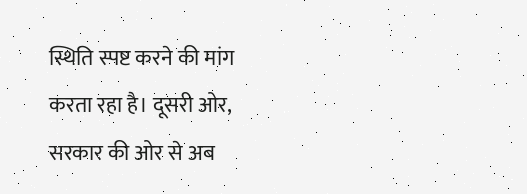स्थिति स्पष्ट करने की मांग करता रहा है। दूसरी ओर, सरकार की ओर से अब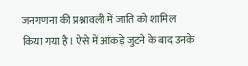जनगणना की प्रश्नावली में जाति को शामिल किया गया है। ऐसे में आंकड़े जुटने के बाद उनके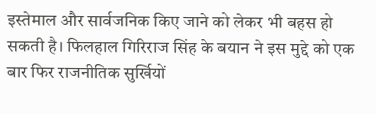इस्तेमाल और सार्वजनिक किए जाने को लेकर भी बहस हो सकती है। फिलहाल गिरिराज सिंह के बयान ने इस मुद्दे को एक बार फिर राजनीतिक सुर्खियों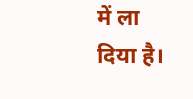में ला दिया है।